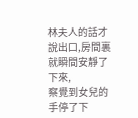林夫人的話才說出口,房間裏就瞬間安靜了下來,
察覺到女兒的手停了下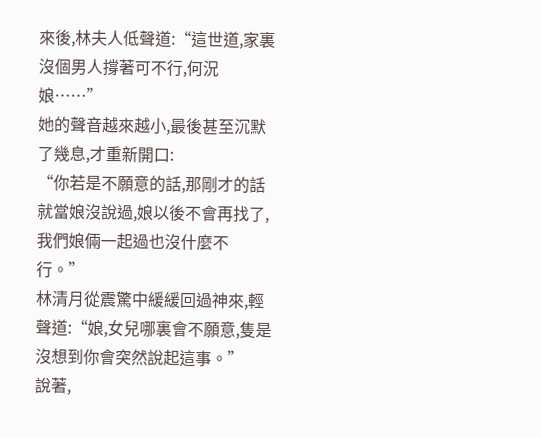來後,林夫人低聲道:“這世道,家裏沒個男人撐著可不行,何況娘……”
她的聲音越來越小,最後甚至沉默了幾息,才重新開口:
“你若是不願意的話,那剛才的話就當娘沒說過,娘以後不會再找了,我們娘倆一起過也沒什麼不行。”
林清月從震驚中緩緩回過神來,輕聲道:“娘,女兒哪裏會不願意,隻是沒想到你會突然說起這事。”
說著,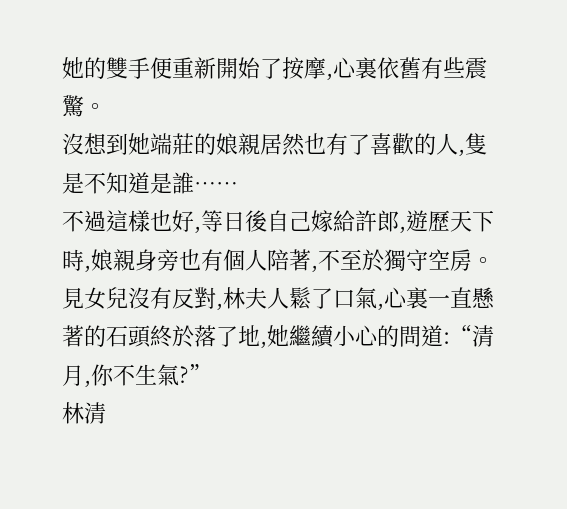她的雙手便重新開始了按摩,心裏依舊有些震驚。
沒想到她端莊的娘親居然也有了喜歡的人,隻是不知道是誰……
不過這樣也好,等日後自己嫁給許郎,遊歷天下時,娘親身旁也有個人陪著,不至於獨守空房。
見女兒沒有反對,林夫人鬆了口氣,心裏一直懸著的石頭終於落了地,她繼續小心的問道:“清月,你不生氣?”
林清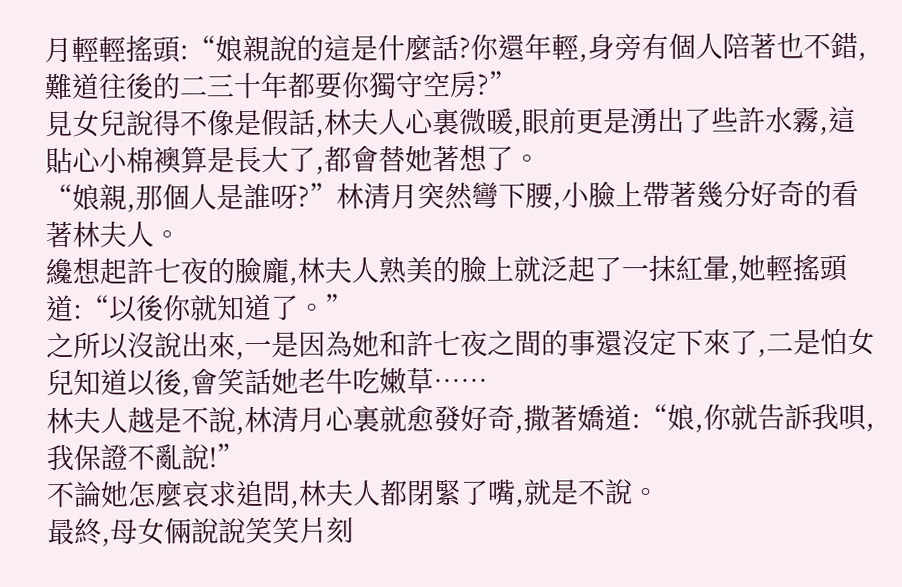月輕輕搖頭:“娘親說的這是什麼話?你還年輕,身旁有個人陪著也不錯,難道往後的二三十年都要你獨守空房?”
見女兒說得不像是假話,林夫人心裏微暖,眼前更是湧出了些許水霧,這貼心小棉襖算是長大了,都會替她著想了。
“娘親,那個人是誰呀?”林清月突然彎下腰,小臉上帶著幾分好奇的看著林夫人。
纔想起許七夜的臉龐,林夫人熟美的臉上就泛起了一抹紅暈,她輕搖頭道:“以後你就知道了。”
之所以沒說出來,一是因為她和許七夜之間的事還沒定下來了,二是怕女兒知道以後,會笑話她老牛吃嫩草……
林夫人越是不說,林清月心裏就愈發好奇,撒著嬌道:“娘,你就告訴我唄,我保證不亂說!”
不論她怎麼哀求追問,林夫人都閉緊了嘴,就是不說。
最終,母女倆說說笑笑片刻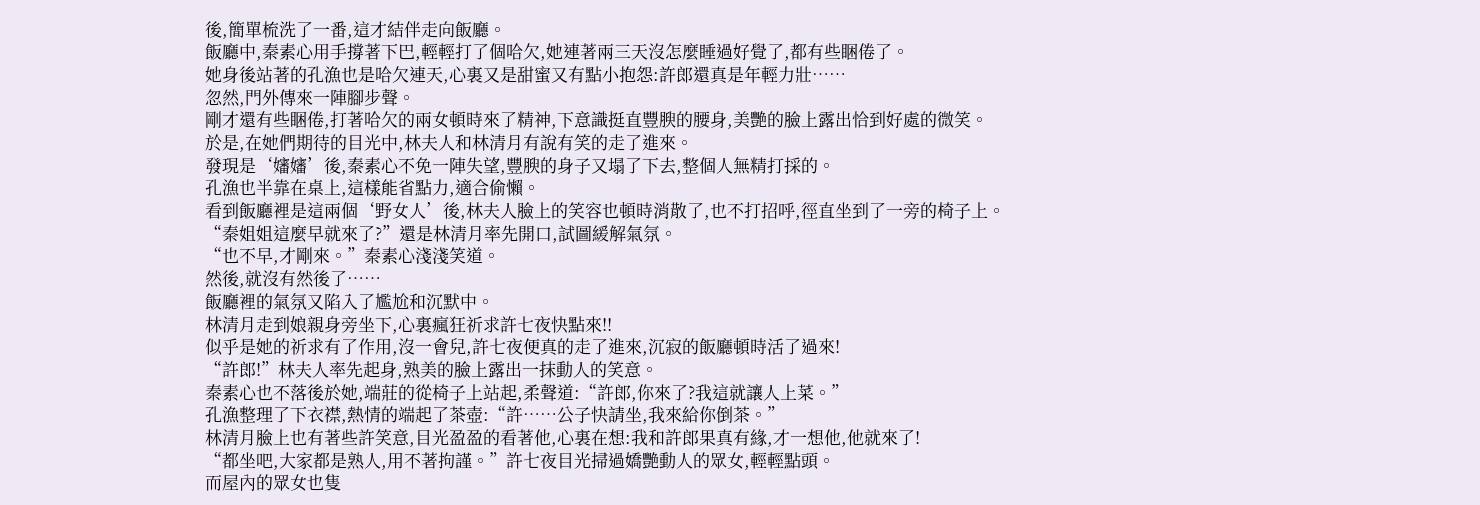後,簡單梳洗了一番,這才結伴走向飯廳。
飯廳中,秦素心用手撐著下巴,輕輕打了個哈欠,她連著兩三天沒怎麼睡過好覺了,都有些睏倦了。
她身後站著的孔漁也是哈欠連天,心裏又是甜蜜又有點小抱怨:許郎還真是年輕力壯……
忽然,門外傳來一陣腳步聲。
剛才還有些睏倦,打著哈欠的兩女頓時來了精神,下意識挺直豐腴的腰身,美艷的臉上露出恰到好處的微笑。
於是,在她們期待的目光中,林夫人和林清月有說有笑的走了進來。
發現是‘嬸嬸’後,秦素心不免一陣失望,豐腴的身子又塌了下去,整個人無精打採的。
孔漁也半靠在桌上,這樣能省點力,適合偷懶。
看到飯廳裡是這兩個‘野女人’後,林夫人臉上的笑容也頓時消散了,也不打招呼,徑直坐到了一旁的椅子上。
“秦姐姐這麼早就來了?”還是林清月率先開口,試圖緩解氣氛。
“也不早,才剛來。”秦素心淺淺笑道。
然後,就沒有然後了……
飯廳裡的氣氛又陷入了尷尬和沉默中。
林清月走到娘親身旁坐下,心裏瘋狂祈求許七夜快點來!!
似乎是她的祈求有了作用,沒一會兒,許七夜便真的走了進來,沉寂的飯廳頓時活了過來!
“許郎!”林夫人率先起身,熟美的臉上露出一抹動人的笑意。
秦素心也不落後於她,端莊的從椅子上站起,柔聲道:“許郎,你來了?我這就讓人上菜。”
孔漁整理了下衣襟,熱情的端起了茶壺:“許……公子快請坐,我來給你倒茶。”
林清月臉上也有著些許笑意,目光盈盈的看著他,心裏在想:我和許郎果真有緣,才一想他,他就來了!
“都坐吧,大家都是熟人,用不著拘謹。”許七夜目光掃過嬌艷動人的眾女,輕輕點頭。
而屋內的眾女也隻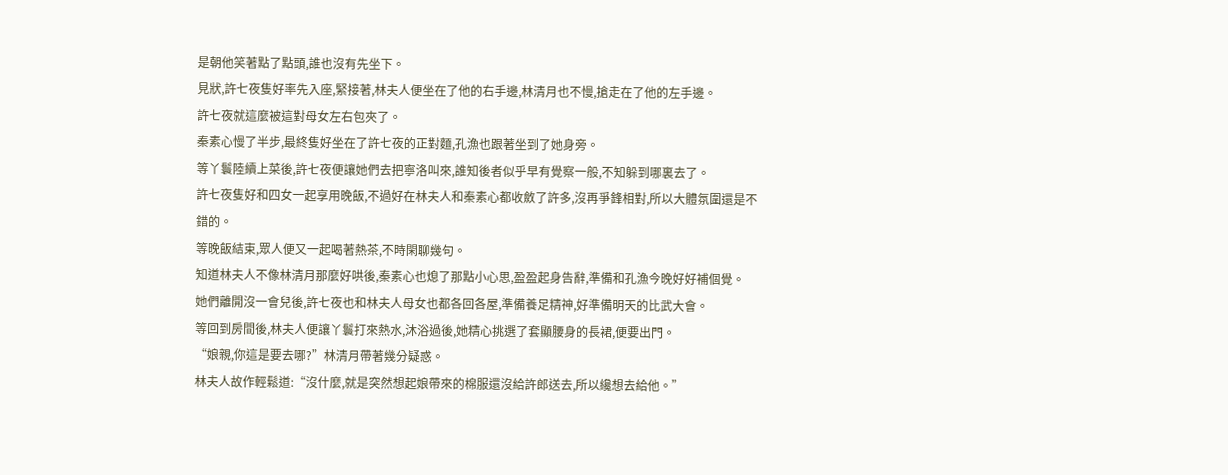是朝他笑著點了點頭,誰也沒有先坐下。
見狀,許七夜隻好率先入座,緊接著,林夫人便坐在了他的右手邊,林清月也不慢,搶走在了他的左手邊。
許七夜就這麼被這對母女左右包夾了。
秦素心慢了半步,最終隻好坐在了許七夜的正對麵,孔漁也跟著坐到了她身旁。
等丫鬟陸續上菜後,許七夜便讓她們去把寧洛叫來,誰知後者似乎早有覺察一般,不知躲到哪裏去了。
許七夜隻好和四女一起享用晚飯,不過好在林夫人和秦素心都收斂了許多,沒再爭鋒相對,所以大體氛圍還是不錯的。
等晚飯結束,眾人便又一起喝著熱茶,不時閑聊幾句。
知道林夫人不像林清月那麼好哄後,秦素心也熄了那點小心思,盈盈起身告辭,準備和孔漁今晚好好補個覺。
她們離開沒一會兒後,許七夜也和林夫人母女也都各回各屋,準備養足精神,好準備明天的比武大會。
等回到房間後,林夫人便讓丫鬟打來熱水,沐浴過後,她精心挑選了套顯腰身的長裙,便要出門。
“娘親,你這是要去哪?”林清月帶著幾分疑惑。
林夫人故作輕鬆道:“沒什麼,就是突然想起娘帶來的棉服還沒給許郎送去,所以纔想去給他。”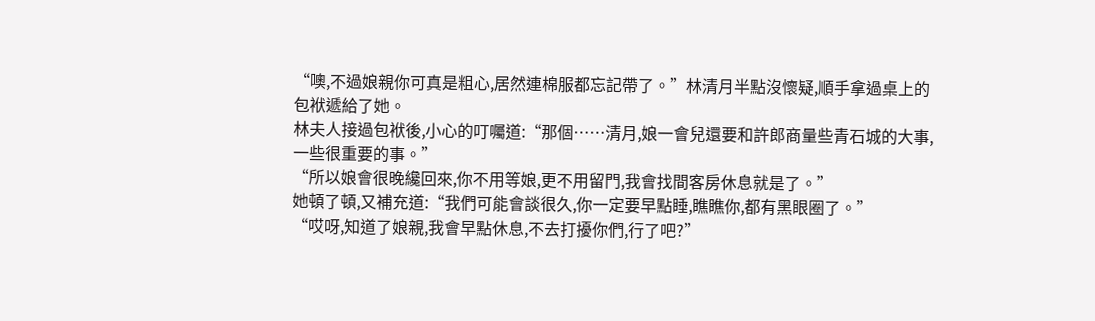“噢,不過娘親你可真是粗心,居然連棉服都忘記帶了。”林清月半點沒懷疑,順手拿過桌上的包袱遞給了她。
林夫人接過包袱後,小心的叮囑道:“那個……清月,娘一會兒還要和許郎商量些青石城的大事,一些很重要的事。”
“所以娘會很晚纔回來,你不用等娘,更不用留門,我會找間客房休息就是了。”
她頓了頓,又補充道:“我們可能會談很久,你一定要早點睡,瞧瞧你,都有黑眼圈了。”
“哎呀,知道了娘親,我會早點休息,不去打擾你們,行了吧?”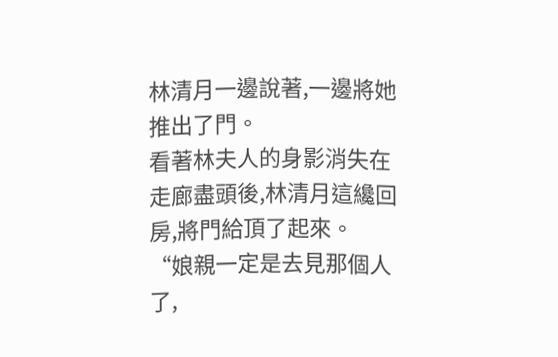林清月一邊說著,一邊將她推出了門。
看著林夫人的身影消失在走廊盡頭後,林清月這纔回房,將門給頂了起來。
“娘親一定是去見那個人了,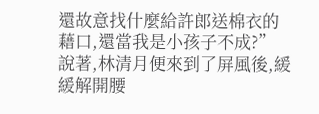還故意找什麼給許郎送棉衣的藉口,還當我是小孩子不成?”
說著,林清月便來到了屏風後,緩緩解開腰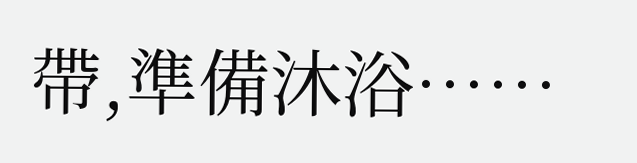帶,準備沐浴……